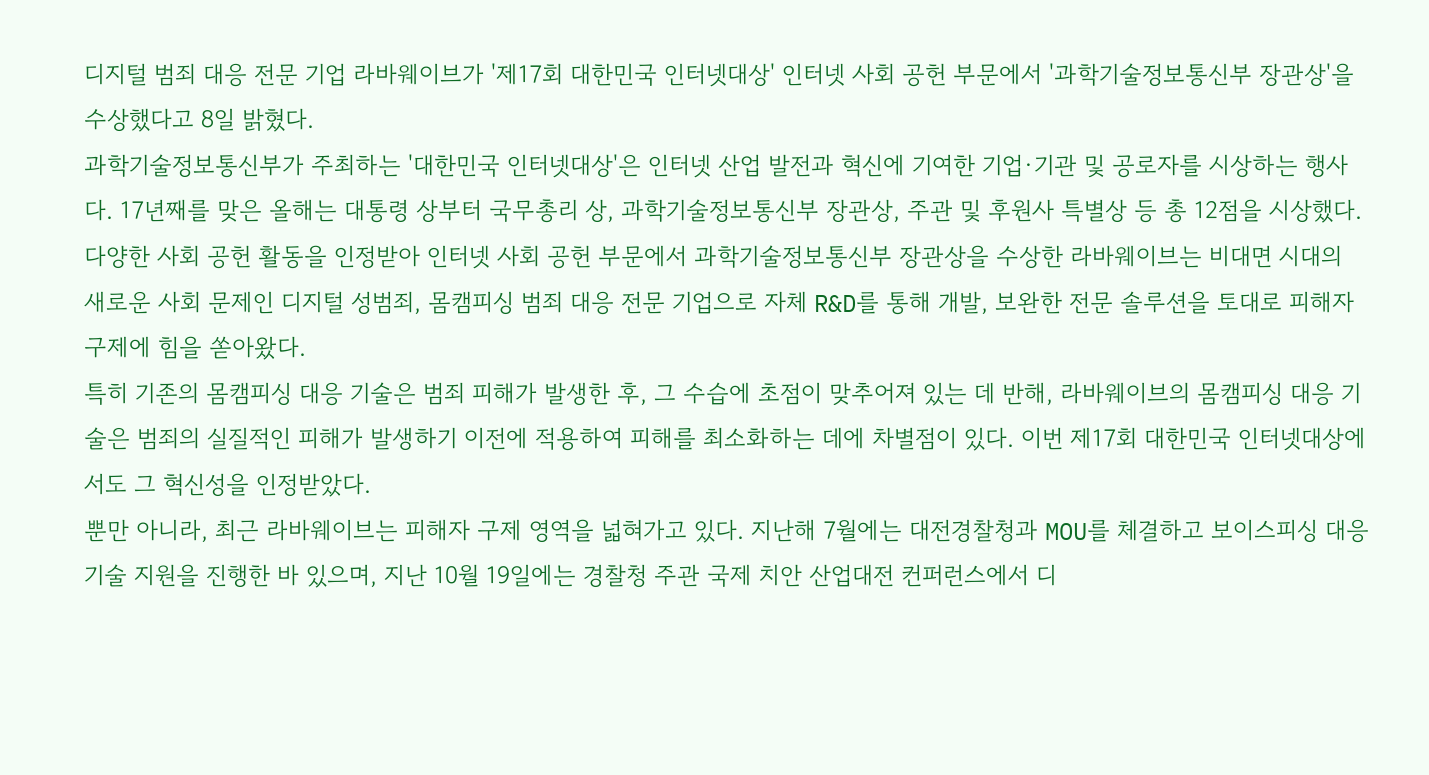디지털 범죄 대응 전문 기업 라바웨이브가 '제17회 대한민국 인터넷대상' 인터넷 사회 공헌 부문에서 '과학기술정보통신부 장관상'을 수상했다고 8일 밝혔다.
과학기술정보통신부가 주최하는 '대한민국 인터넷대상'은 인터넷 산업 발전과 혁신에 기여한 기업·기관 및 공로자를 시상하는 행사다. 17년째를 맞은 올해는 대통령 상부터 국무총리 상, 과학기술정보통신부 장관상, 주관 및 후원사 특별상 등 총 12점을 시상했다.
다양한 사회 공헌 활동을 인정받아 인터넷 사회 공헌 부문에서 과학기술정보통신부 장관상을 수상한 라바웨이브는 비대면 시대의 새로운 사회 문제인 디지털 성범죄, 몸캠피싱 범죄 대응 전문 기업으로 자체 R&D를 통해 개발, 보완한 전문 솔루션을 토대로 피해자 구제에 힘을 쏟아왔다.
특히 기존의 몸캠피싱 대응 기술은 범죄 피해가 발생한 후, 그 수습에 초점이 맞추어져 있는 데 반해, 라바웨이브의 몸캠피싱 대응 기술은 범죄의 실질적인 피해가 발생하기 이전에 적용하여 피해를 최소화하는 데에 차별점이 있다. 이번 제17회 대한민국 인터넷대상에서도 그 혁신성을 인정받았다.
뿐만 아니라, 최근 라바웨이브는 피해자 구제 영역을 넓혀가고 있다. 지난해 7월에는 대전경찰청과 MOU를 체결하고 보이스피싱 대응 기술 지원을 진행한 바 있으며, 지난 10월 19일에는 경찰청 주관 국제 치안 산업대전 컨퍼런스에서 디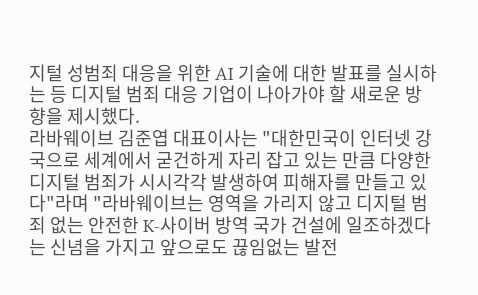지털 성범죄 대응을 위한 AI 기술에 대한 발표를 실시하는 등 디지털 범죄 대응 기업이 나아가야 할 새로운 방향을 제시했다.
라바웨이브 김준엽 대표이사는 "대한민국이 인터넷 강국으로 세계에서 굳건하게 자리 잡고 있는 만큼 다양한 디지털 범죄가 시시각각 발생하여 피해자를 만들고 있다"라며 "라바웨이브는 영역을 가리지 않고 디지털 범죄 없는 안전한 K-사이버 방역 국가 건설에 일조하겠다는 신념을 가지고 앞으로도 끊임없는 발전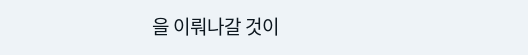을 이뤄나갈 것이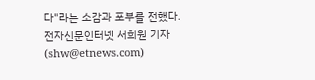다"라는 소감과 포부를 전했다.
전자신문인터넷 서희원 기자 (shw@etnews.com)